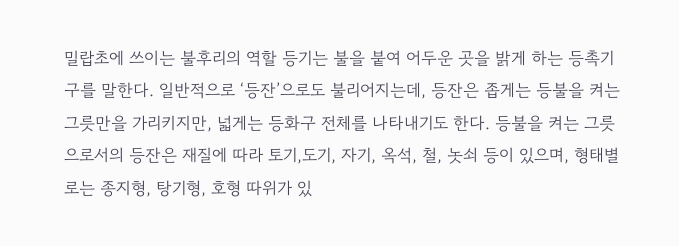밀랍초에 쓰이는 불후리의 역할 등기는 불을 붙여 어두운 곳을 밝게 하는 등촉기구를 말한다. 일반적으로 ‘등잔’으로도 불리어지는데, 등잔은 좁게는 등불을 켜는 그릇만을 가리키지만, 넓게는 등화구 전체를 나타내기도 한다. 등불을 켜는 그릇으로서의 등잔은 재질에 따라 토기,도기, 자기, 옥석, 철, 놋쇠 등이 있으며, 형태별로는 종지형, 탕기형, 호형 따위가 있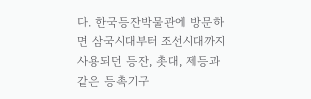다. 한국등잔박물관에 방문하면 삼국시대부터 조선시대까지 사용되던 등잔, 촛대, 제등과 같은 등촉기구